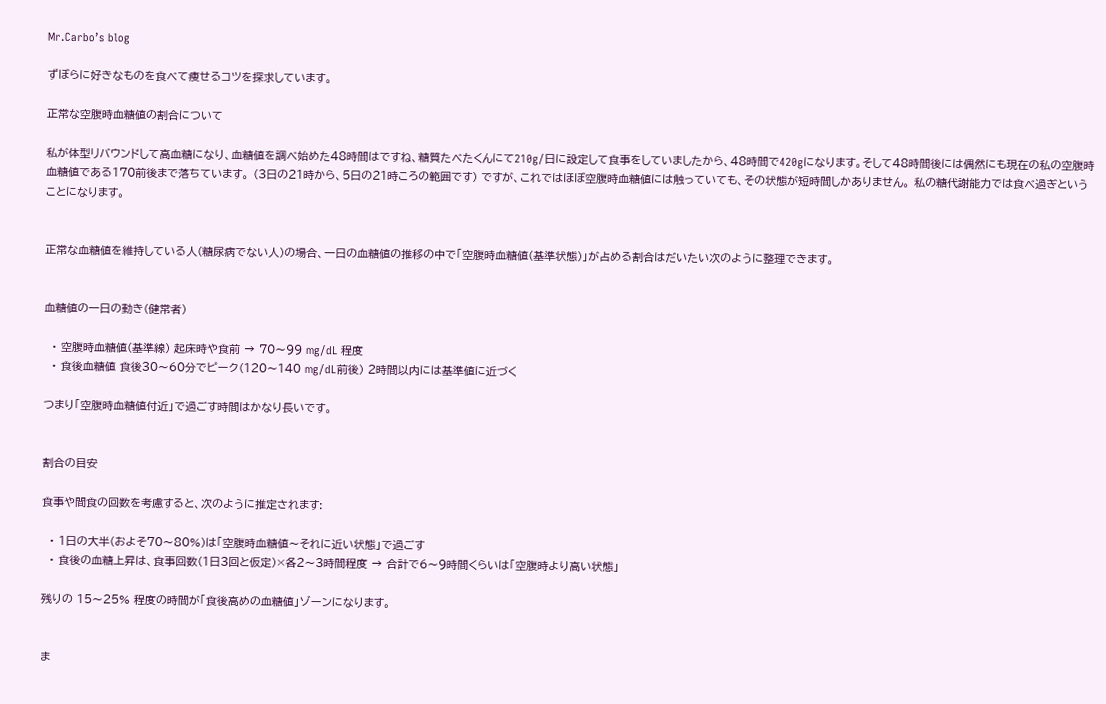Mr.Carbo’s blog

ずぼらに好きなものを食べて痩せるコツを探求しています。

正常な空腹時血糖値の割合について

私が体型リバウンドして高血糖になり、血糖値を調べ始めた48時間はですね、糖質たべたくんにて210g/日に設定して食事をしていましたから、48時間で420gになります。そして48時間後には偶然にも現在の私の空腹時血糖値である170前後まで落ちています。 (3日の21時から、5日の21時ころの範囲です) ですが、これではほぼ空腹時血糖値には触っていても、その状態が短時間しかありません。 私の糖代謝能力では食べ過ぎということになります。


正常な血糖値を維持している人(糖尿病でない人)の場合、一日の血糖値の推移の中で「空腹時血糖値(基準状態)」が占める割合はだいたい次のように整理できます。


血糖値の一日の動き(健常者)

  • 空腹時血糖値(基準線) 起床時や食前 → 70〜99 mg/dL 程度
  • 食後血糖値 食後30〜60分でピーク(120〜140 mg/dL前後) 2時間以内には基準値に近づく

つまり「空腹時血糖値付近」で過ごす時間はかなり長いです。


割合の目安

食事や間食の回数を考慮すると、次のように推定されます:

  • 1日の大半(およそ70〜80%)は「空腹時血糖値〜それに近い状態」で過ごす
  • 食後の血糖上昇は、食事回数(1日3回と仮定)×各2〜3時間程度 → 合計で6〜9時間くらいは「空腹時より高い状態」

残りの 15〜25% 程度の時間が「食後高めの血糖値」ゾーンになります。


ま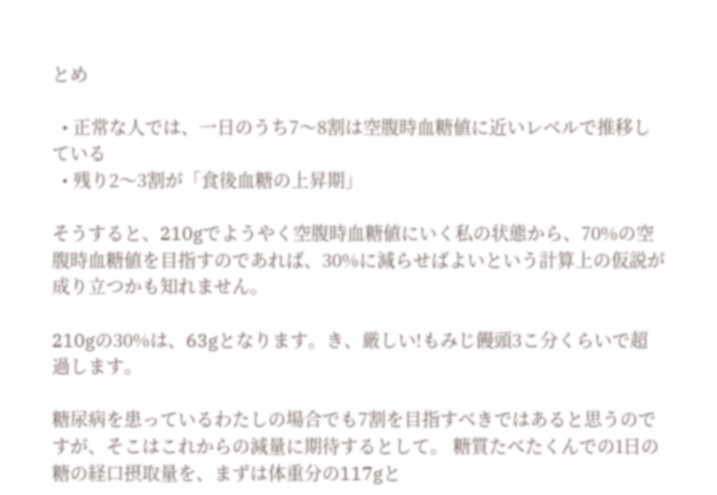とめ

  • 正常な人では、一日のうち7〜8割は空腹時血糖値に近いレベルで推移している
  • 残り2〜3割が「食後血糖の上昇期」

そうすると、210gでようやく空腹時血糖値にいく私の状態から、70%の空腹時血糖値を目指すのであれば、30%に減らせばよいという計算上の仮説が成り立つかも知れません。

210gの30%は、63gとなります。き、厳しい!もみじ饅頭3こ分くらいで超過します。

糖尿病を患っているわたしの場合でも7割を目指すべきではあると思うのですが、そこはこれからの減量に期待するとして。 糖質たべたくんでの1日の糖の経口摂取量を、まずは体重分の117gと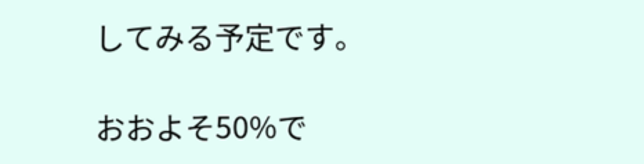してみる予定です。

おおよそ50%で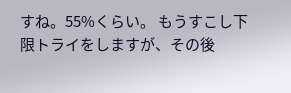すね。55%くらい。 もうすこし下限トライをしますが、その後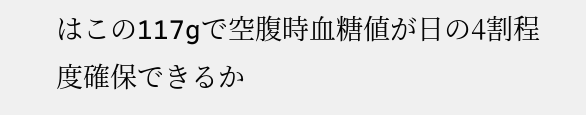はこの117gで空腹時血糖値が日の4割程度確保できるか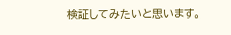検証してみたいと思います。